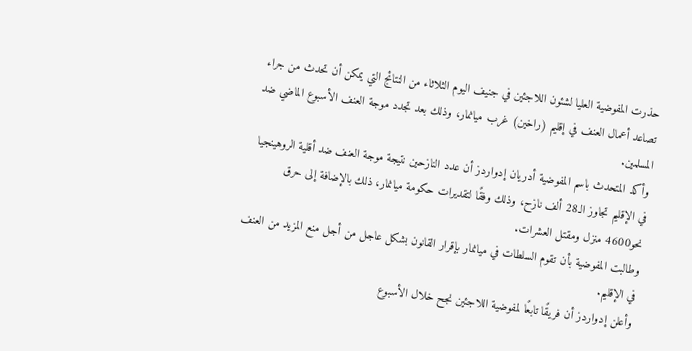حذرت المفوضية العليا لشئون اللاجئين في جنيف اليوم الثلاثاء من النتائج التي يمكن أن تحدث من جراء تصاعد أعمال العنف في إقليم (راخين) غرب ميانمار، وذلك بعد تجدد موجة العنف الأسبوع الماضي ضد المسلمين.
وأكد المتحدث باسم المفوضية أدريان إدواردز أن عدد النازحين نتيجة موجة العنف ضد أقلية الروهينجيا في الإقليم تجاوز الـ28 ألف نازح، وذلك وفقًا لتقديرات حكومة ميانمار، ذلك بالإضافة إلى حرق نحو4600 منزل ومقتل العشرات.
وطالبت المفوضية بأن تقوم السلطات في ميانمار بإقرار القانون بشكل عاجل من أجل منع المزيد من العنف في الإقليم.
وأعلن إدواردز أن فريقًا تابعًا لمفوضية اللاجئين نجح خلال الأسبوع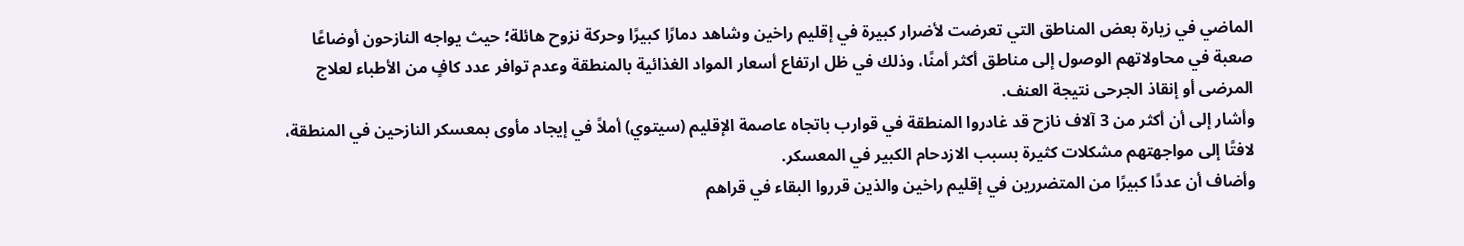الماضي في زيارة بعض المناطق التي تعرضت لأضرار كبيرة في إقليم راخين وشاهد دمارًا كبيرًا وحركة نزوح هائلة؛ حيث يواجه النازحون أوضاعًا صعبة في محاولاتهم الوصول إلى مناطق أكثر أمنًا، وذلك في ظل ارتفاع أسعار المواد الغذائية بالمنطقة وعدم توافر عدد كافٍ من الأطباء لعلاج المرضى أو إنقاذ الجرحى نتيجة العنف.
وأشار إلى أن أكثر من 3 آلاف نازح قد غادروا المنطقة في قوارب باتجاه عاصمة الإقليم (سيتوي) أملاً في إيجاد مأوى بمعسكر النازحين في المنطقة، لافتًا إلى مواجهتهم مشكلات كثيرة بسبب الازدحام الكبير في المعسكر.
وأضاف أن عددًا كبيرًا من المتضررين في إقليم راخين والذين قرروا البقاء في قراهم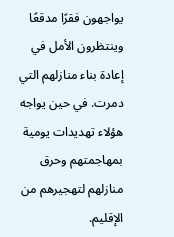يواجهون فقرًا مدقعًا وينتظرون الأمل في إعادة بناء منازلهم التي دمرت. في حين يواجه هؤلاء تهديدات يومية بمهاجمتهم وحرق منازلهم لتهجيرهم من الإقليم.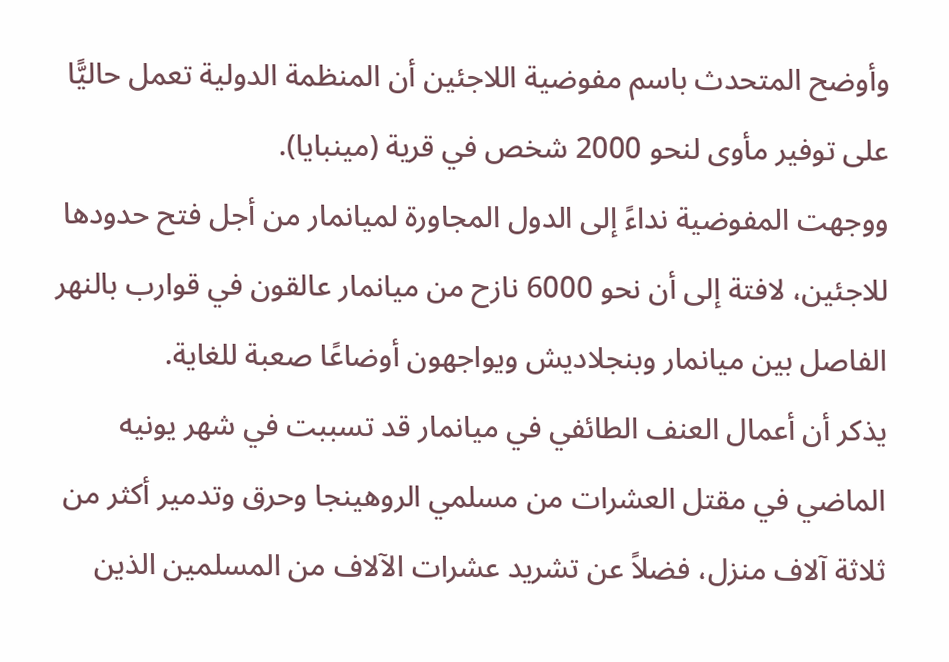وأوضح المتحدث باسم مفوضية اللاجئين أن المنظمة الدولية تعمل حاليًّا على توفير مأوى لنحو 2000 شخص في قرية (مينبايا).
ووجهت المفوضية نداءً إلى الدول المجاورة لميانمار من أجل فتح حدودها للاجئين، لافتة إلى أن نحو 6000 نازح من ميانمار عالقون في قوارب بالنهر الفاصل بين ميانمار وبنجلاديش ويواجهون أوضاعًا صعبة للغاية.
يذكر أن أعمال العنف الطائفي في ميانمار قد تسببت في شهر يونيه الماضي في مقتل العشرات من مسلمي الروهينجا وحرق وتدمير أكثر من ثلاثة آلاف منزل، فضلاً عن تشريد عشرات الآلاف من المسلمين الذين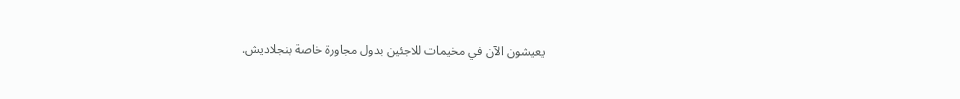يعيشون الآن في مخيمات للاجئين بدول مجاورة خاصة بنجلاديش.